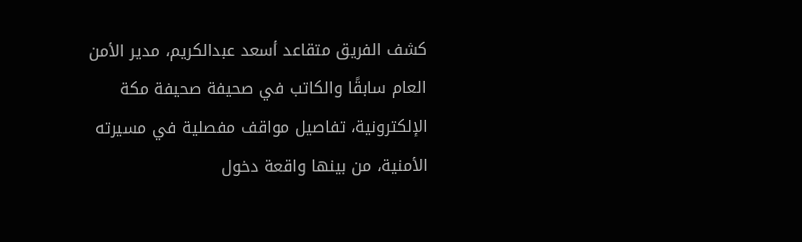كشف الفريق متقاعد أسعد عبدالكريم، مدير الأمن العام سابقًا والكاتب في صحيفة صحيفة مكة الإلكترونية، تفاصيل مواقف مفصلية في مسيرته الأمنية، من بينها واقعة دخول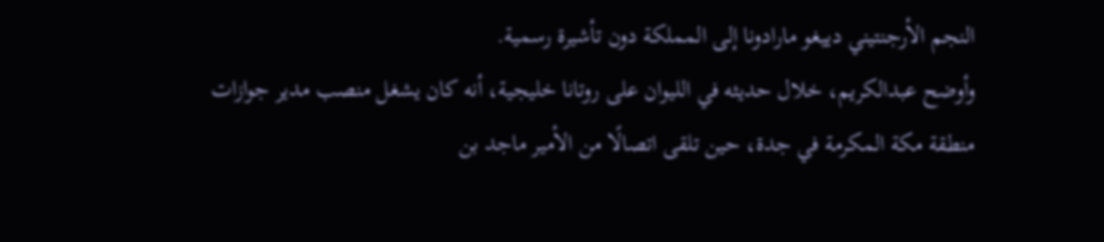النجم الأرجنتيني دييغو مارادونا إلى المملكة دون تأشيرة رسمية.
وأوضح عبدالكريم، خلال حديثه في الليوان على روتانا خليجية، أنه كان يشغل منصب مدير جوازات منطقة مكة المكرمة في جدة، حين تلقى اتصالًا من الأمير ماجد بن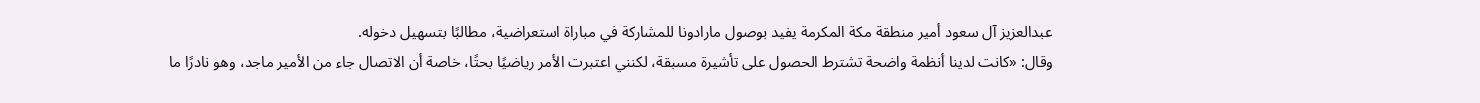عبدالعزيز آل سعود أمير منطقة مكة المكرمة يفيد بوصول مارادونا للمشاركة في مباراة استعراضية، مطالبًا بتسهيل دخوله.
وقال: «كانت لدينا أنظمة واضحة تشترط الحصول على تأشيرة مسبقة، لكنني اعتبرت الأمر رياضيًا بحتًا، خاصة أن الاتصال جاء من الأمير ماجد، وهو نادرًا ما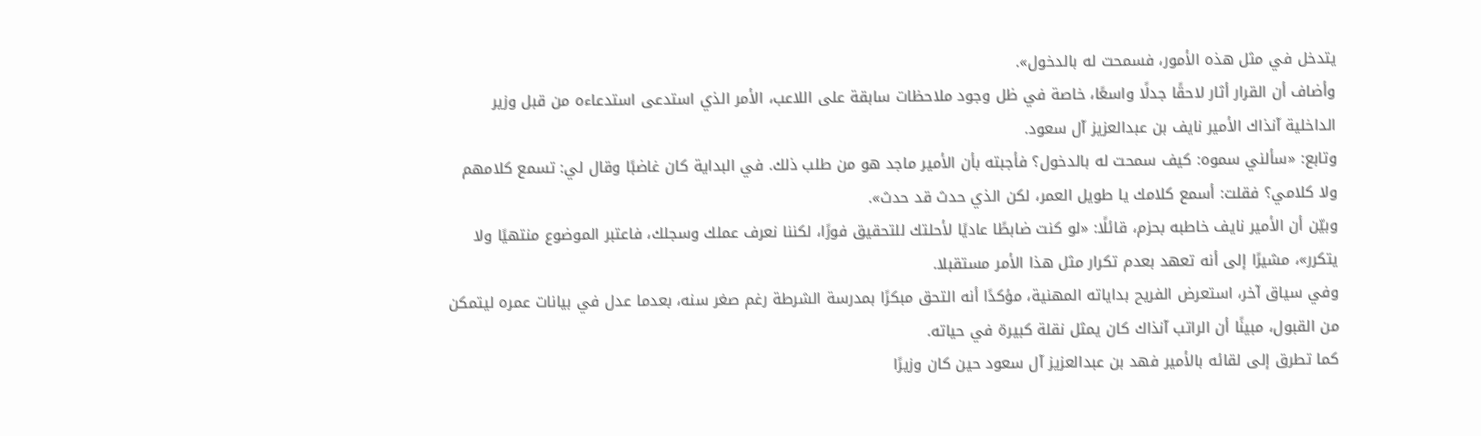يتدخل في مثل هذه الأمور، فسمحت له بالدخول».
وأضاف أن القرار أثار لاحقًا جدلًا واسعًا، خاصة في ظل وجود ملاحظات سابقة على اللاعب، الأمر الذي استدعى استدعاءه من قبل وزير الداخلية آنذاك الأمير نايف بن عبدالعزيز آل سعود.
وتابع: «سألني سموه: كيف سمحت له بالدخول؟ فأجبته بأن الأمير ماجد هو من طلب ذلك. في البداية كان غاضبًا وقال لي: تسمع كلامهم ولا كلامي؟ فقلت: أسمع كلامك يا طويل العمر، لكن الذي حدث قد حدث».
وبيّن أن الأمير نايف خاطبه بحزم، قائلًا: «لو كنت ضابطًا عاديًا لأحلتك للتحقيق فورًا، لكننا نعرف عملك وسجلك، فاعتبر الموضوع منتهيًا ولا يتكرر»، مشيرًا إلى أنه تعهد بعدم تكرار مثل هذا الأمر مستقبلا.
وفي سياق آخر، استعرض الفريح بداياته المهنية، مؤكدًا أنه التحق مبكرًا بمدرسة الشرطة رغم صغر سنه، بعدما عدل في بيانات عمره ليتمكن من القبول، مبينًا أن الراتب آنذاك كان يمثل نقلة كبيرة في حياته.
كما تطرق إلى لقائه بالأمير فهد بن عبدالعزيز آل سعود حين كان وزيرًا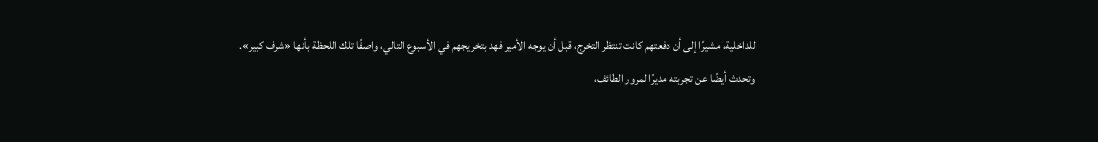للداخلية، مشيرًا إلى أن دفعتهم كانت تنتظر التخرج، قبل أن يوجه الأمير فهد بتخريجهم في الأسبوع التالي، واصفًا تلك اللحظة بأنها «شرف كبير».
وتحدث أيضًا عن تجربته مديرًا لمرور الطائف،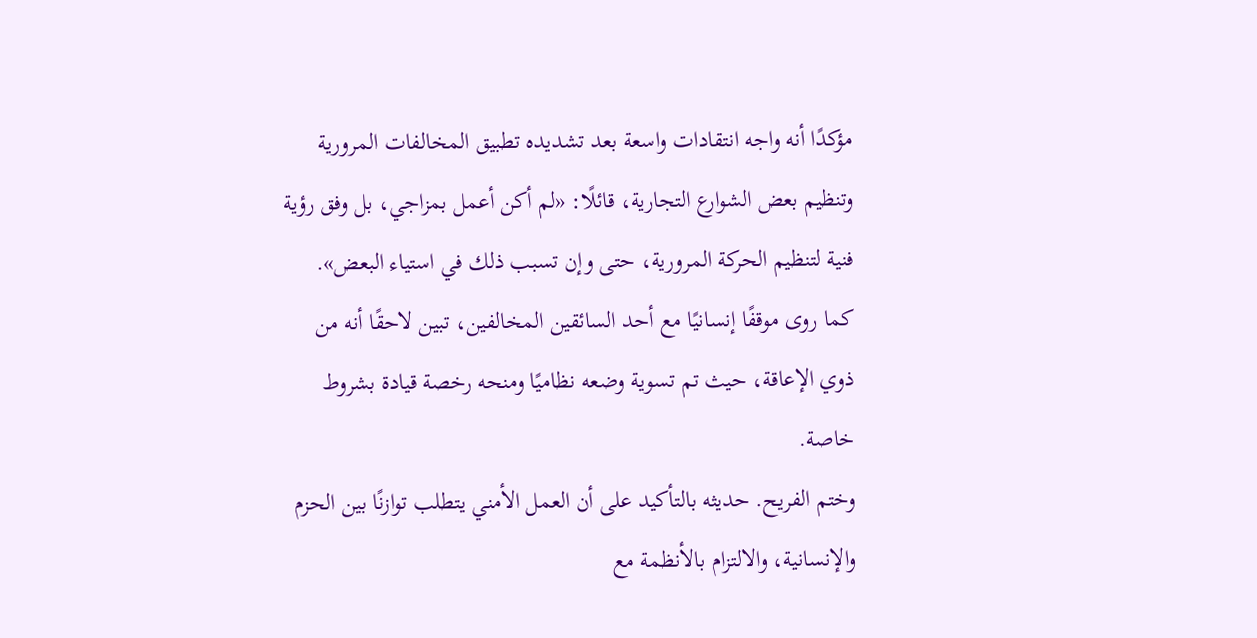مؤكدًا أنه واجه انتقادات واسعة بعد تشديده تطبيق المخالفات المرورية وتنظيم بعض الشوارع التجارية، قائلًا: «لم أكن أعمل بمزاجي، بل وفق رؤية فنية لتنظيم الحركة المرورية، حتى وإن تسبب ذلك في استياء البعض».
كما روى موقفًا إنسانيًا مع أحد السائقين المخالفين، تبين لاحقًا أنه من ذوي الإعاقة، حيث تم تسوية وضعه نظاميًا ومنحه رخصة قيادة بشروط خاصة.
وختم الفريح. حديثه بالتأكيد على أن العمل الأمني يتطلب توازنًا بين الحزم والإنسانية، والالتزام بالأنظمة مع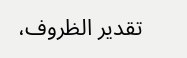تقدير الظروف،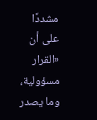مشددًا على أن «القرار مسؤولية، وما يصدر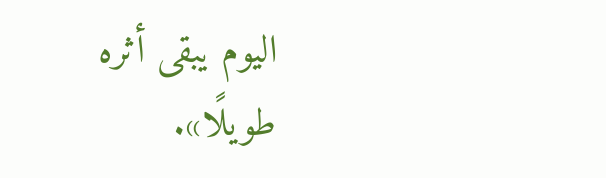اليوم يبقى أثره طويلًا».